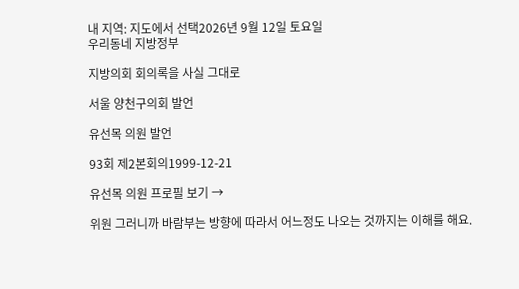내 지역: 지도에서 선택2026년 9월 12일 토요일
우리동네 지방정부

지방의회 회의록을 사실 그대로

서울 양천구의회 발언

유선목 의원 발언

93회 제2본회의1999-12-21

유선목 의원 프로필 보기 →

위원 그러니까 바람부는 방향에 따라서 어느정도 나오는 것까지는 이해를 해요.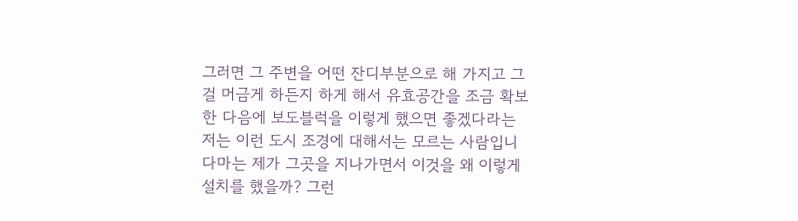그러면 그 주변을 어떤 잔디부분으로 해 가지고 그걸 머금게 하든지 하게 해서 유효공간을 조금 확보한 다음에 보도블럭을 이렇게 했으면 좋겠다라는 저는 이런 도시 조경에 대해서는 모르는 사람입니다마는 제가 그곳을 지나가면서 이것을 왜 이렇게 설치를 했을까? 그런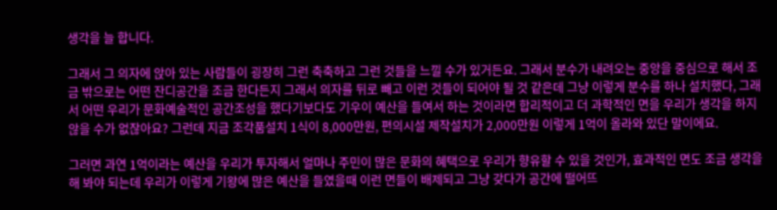생각을 늘 합니다.

그래서 그 의자에 앉아 있는 사람들이 굉장히 그런 축축하고 그런 것들을 느낄 수가 있거든요. 그래서 분수가 내려오는 중앙을 중심으로 해서 조금 밖으로는 어떤 잔디공간을 조금 한다든지 그래서 의자를 뒤로 빼고 이런 것들이 되어야 될 것 같은데 그냥 이렇게 분수를 하나 설치했다, 그래서 어떤 우리가 문화예술적인 공간조성을 했다기보다도 기우이 예산을 들여서 하는 것이라면 합리적이고 더 과학적인 면을 우리가 생각을 하지 않을 수가 없잖아요? 그런데 지금 조각품설치 1식이 8,000만원, 편의시설 제작설치가 2,000만원 이렇게 1억이 올라와 있단 말이에요.

그러면 과연 1억이라는 예산을 우리가 투자해서 얼마나 주민이 많은 문화의 혜택으로 우리가 향유할 수 있을 것인가, 효과적인 면도 조금 생각을 해 봐야 되는데 우리가 이렇게 기왕에 많은 예산을 들였을때 이런 면들이 배제되고 그냥 갖다가 공간에 떨어뜨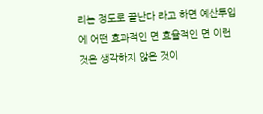리는 정도로 끝난다 라고 하면 예산투입에 어떤 효과적인 면 효율적인 면 이런 것은 생각하지 않은 것이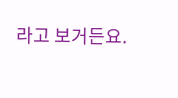라고 보거든요.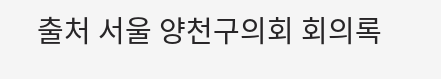출처 서울 양천구의회 회의록